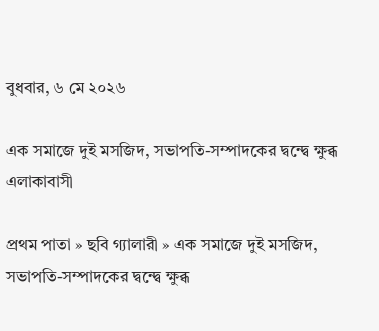বুধবার, ৬ মে ২০২৬

এক সমাজে দুই মসজিদ, সভাপতি-সম্পাদকের দ্বন্দ্বে ক্ষুব্ধ এলাকাবাসী

প্রথম পাতা » ছবি গ্যালারী » এক সমাজে দুই মসজিদ, সভাপতি-সম্পাদকের দ্বন্দ্বে ক্ষুব্ধ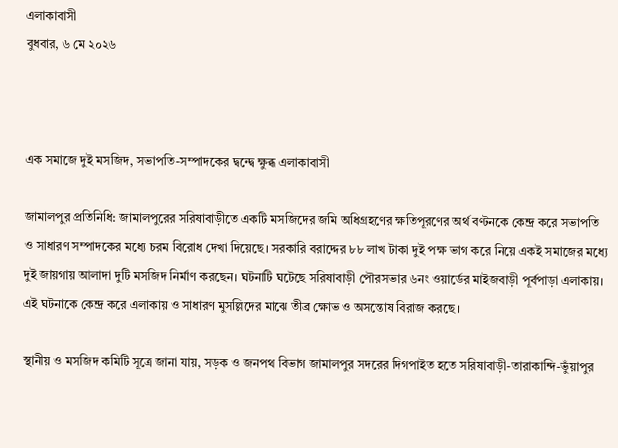এলাকাবাসী
বুধবার, ৬ মে ২০২৬



এক সমাজে দুই মসজিদ, সভাপতি-সম্পাদকের দ্বন্দ্বে ক্ষুব্ধ এলাকাবাসী

জামালপুর প্রতিনিধি: জামালপুরের সরিষাবাড়ীতে একটি মসজিদের জমি অধিগ্রহণের ক্ষতিপূরণের অর্থ বণ্টনকে কেন্দ্র করে সভাপতি ও সাধারণ সম্পাদকের মধ্যে চরম বিরোধ দেখা দিয়েছে। সরকারি বরাদ্দের ৮৮ লাখ টাকা দুই পক্ষ ভাগ করে নিয়ে একই সমাজের মধ্যে দুই জায়গায় আলাদা দুটি মসজিদ নির্মাণ করছেন। ঘটনাটি ঘটেছে সরিষাবাড়ী পৌরসভার ৬নং ওয়ার্ডের মাইজবাড়ী পূর্বপাড়া এলাকায়। এই ঘটনাকে কেন্দ্র করে এলাকায় ও সাধারণ মুসল্লিদের মাঝে তীব্র ক্ষোভ ও অসন্তোষ বিরাজ করছে।

স্থানীয় ও মসজিদ কমিটি সূত্রে জানা যায়, সড়ক ও জনপথ বিভাগ জামালপুর সদরের দিগপাইত হতে সরিষাবাড়ী-তারাকান্দি-ভুঁয়াপুর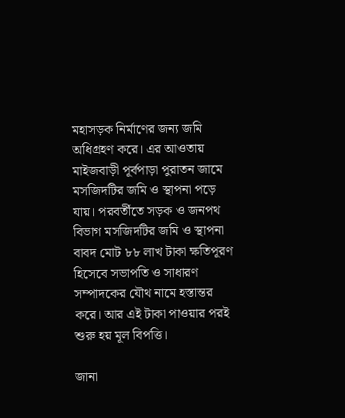মহাসড়ক নির্মাণের জন্য জমি অধিগ্রহণ করে। এর আওতায় মাইজবাড়ী পূর্বপাড়া পুরাতন জামে মসজিদটির জমি ও স্থাপনা পড়ে যায়। পরবর্তীতে সড়ক ও জনপথ বিভাগ মসজিদটির জমি ও স্থাপনা বাবদ মোট ৮৮ লাখ টাকা ক্ষতিপূরণ হিসেবে সভাপতি ও সাধারণ সম্পাদকের যৌথ নামে হস্তান্তর করে। আর এই টাকা পাওয়ার পরই শুরু হয় মূল বিপত্তি।

জানা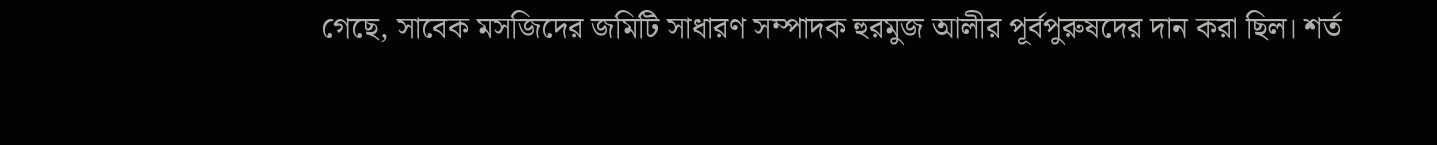গেছে, সাবেক মসজিদের জমিটি সাধারণ সম্পাদক হুরমুজ আলীর পূর্বপুরুষদের দান করা ছিল। শর্ত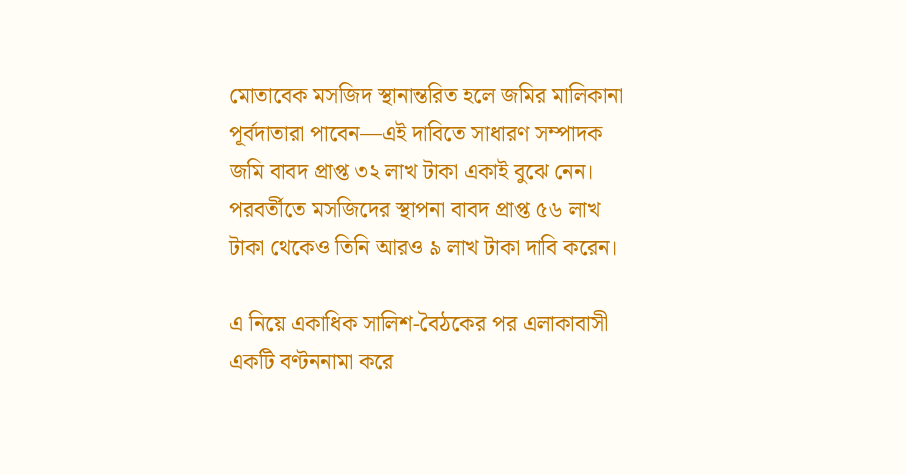মোতাবেক মসজিদ স্থানান্তরিত হলে জমির মালিকানা পূর্বদাতারা পাবেন—এই দাবিতে সাধারণ সম্পাদক জমি বাবদ প্রাপ্ত ৩২ লাখ টাকা একাই বুঝে নেন। পরবর্তীতে মসজিদের স্থাপনা বাবদ প্রাপ্ত ৫৬ লাখ টাকা থেকেও তিনি আরও ৯ লাখ টাকা দাবি করেন।

এ নিয়ে একাধিক সালিশ-বৈঠকের পর এলাকাবাসী একটি বণ্টননামা করে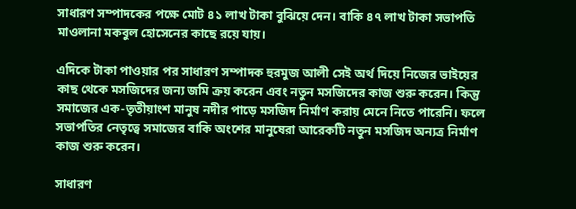সাধারণ সম্পাদকের পক্ষে মোট ৪১ লাখ টাকা বুঝিয়ে দেন। বাকি ৪৭ লাখ টাকা সভাপতি মাওলানা মকবুল হোসেনের কাছে রয়ে যায়।

এদিকে টাকা পাওয়ার পর সাধারণ সম্পাদক হুরমুজ আলী সেই অর্থ দিয়ে নিজের ভাইয়ের কাছ থেকে মসজিদের জন্য জমি ক্রয় করেন এবং নতুন মসজিদের কাজ শুরু করেন। কিন্তু সমাজের এক-তৃতীয়াংশ মানুষ নদীর পাড়ে মসজিদ নির্মাণ করায় মেনে নিতে পারেনি। ফলে সভাপতির নেতৃত্বে সমাজের বাকি অংশের মানুষেরা আরেকটি নতুন মসজিদ অন্যত্র নির্মাণ কাজ শুরু করেন।

সাধারণ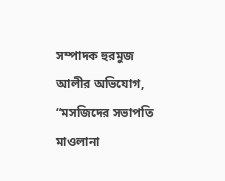সম্পাদক হুরমুজ আলীর অভিযোগ, “মসজিদের সভাপতি মাওলানা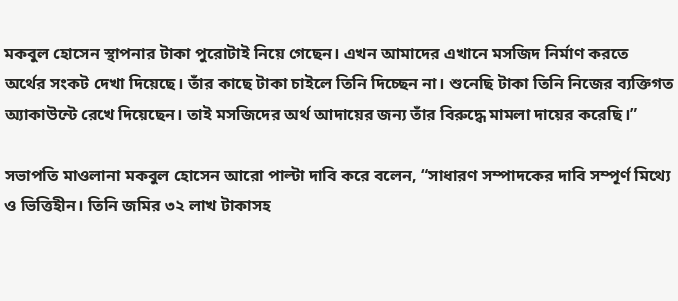মকবুল হোসেন স্থাপনার টাকা পুরোটাই নিয়ে গেছেন। এখন আমাদের এখানে মসজিদ নির্মাণ করতে অর্থের সংকট দেখা দিয়েছে। তাঁর কাছে টাকা চাইলে তিনি দিচ্ছেন না। শুনেছি টাকা তিনি নিজের ব্যক্তিগত অ্যাকাউন্টে রেখে দিয়েছেন। তাই মসজিদের অর্থ আদায়ের জন্য তাঁর বিরুদ্ধে মামলা দায়ের করেছি।”

সভাপতি মাওলানা মকবুল হোসেন আরো পাল্টা দাবি করে বলেন, “সাধারণ সম্পাদকের দাবি সম্পূর্ণ মিথ্যে ও ভিত্তিহীন। তিনি জমির ৩২ লাখ টাকাসহ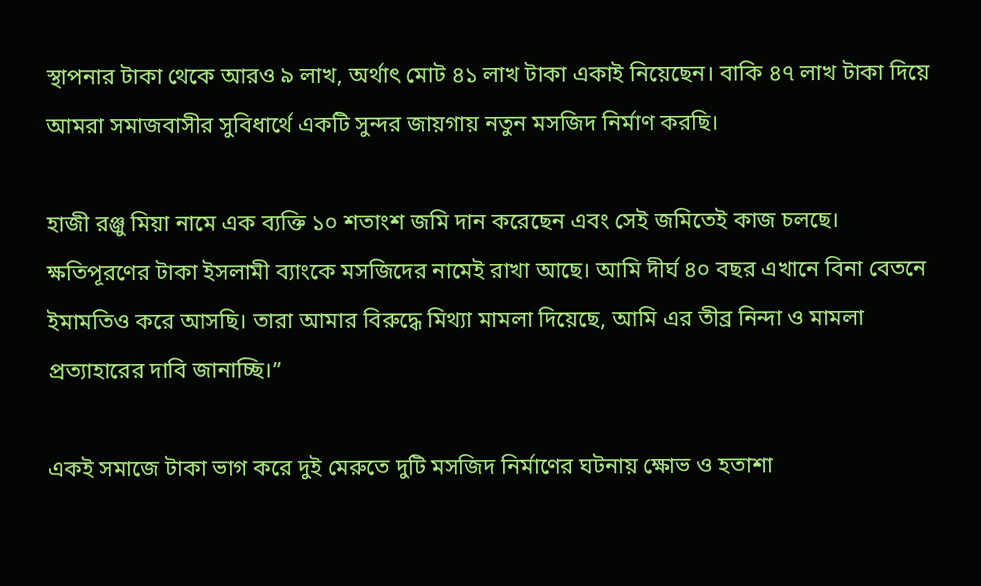স্থাপনার টাকা থেকে আরও ৯ লাখ, অর্থাৎ মোট ৪১ লাখ টাকা একাই নিয়েছেন। বাকি ৪৭ লাখ টাকা দিয়ে আমরা সমাজবাসীর সুবিধার্থে একটি সুন্দর জায়গায় নতুন মসজিদ নির্মাণ করছি।

হাজী রঞ্জু মিয়া নামে এক ব্যক্তি ১০ শতাংশ জমি দান করেছেন এবং সেই জমিতেই কাজ চলছে। ক্ষতিপূরণের টাকা ইসলামী ব্যাংকে মসজিদের নামেই রাখা আছে। আমি দীর্ঘ ৪০ বছর এখানে বিনা বেতনে ইমামতিও করে আসছি। তারা আমার বিরুদ্ধে মিথ্যা মামলা দিয়েছে, আমি এর তীব্র নিন্দা ও মামলা প্রত্যাহারের দাবি জানাচ্ছি।”

একই সমাজে টাকা ভাগ করে দুই মেরুতে দুটি মসজিদ নির্মাণের ঘটনায় ক্ষোভ ও হতাশা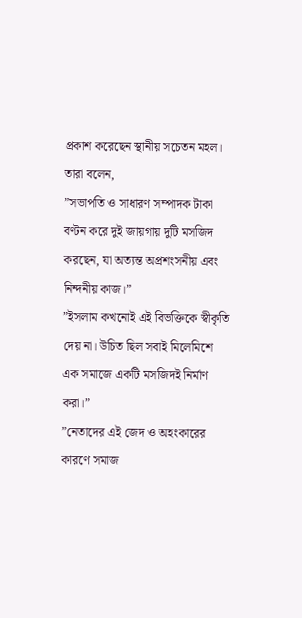প্রকাশ করেছেন স্থানীয় সচেতন মহল। তারা বলেন,
”সভাপতি ও সাধারণ সম্পাদক টাকা বণ্টন করে দুই জায়গায় দুটি মসজিদ করছেন, যা অত্যন্ত অপ্রশংসনীয় এবং নিন্দনীয় কাজ।”
”ইসলাম কখনোই এই বিভক্তিকে স্বীকৃতি দেয় না। উচিত ছিল সবাই মিলেমিশে এক সমাজে একটি মসজিদই নির্মাণ করা।”
”নেতাদের এই জেদ ও অহংকারের কারণে সমাজ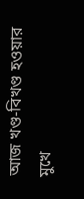আজ খণ্ড-বিখণ্ড হওয়ার মুখে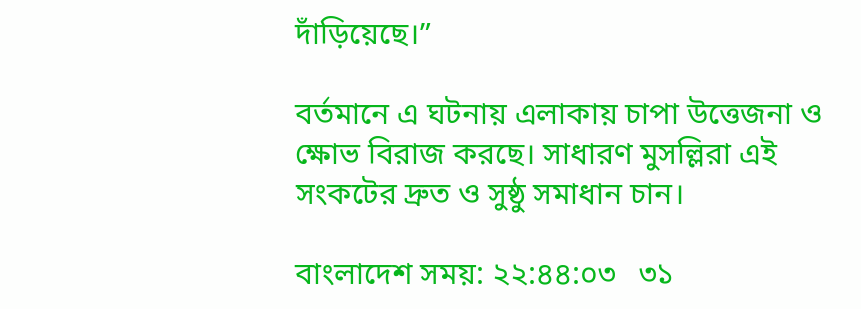দাঁড়িয়েছে।”

বর্তমানে এ ঘটনায় এলাকায় চাপা উত্তেজনা ও ক্ষোভ বিরাজ করছে। সাধারণ মুসল্লিরা এই সংকটের দ্রুত ও সুষ্ঠু সমাধান চান।

বাংলাদেশ সময়: ২২:৪৪:০৩   ৩১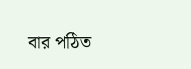বার পঠিত